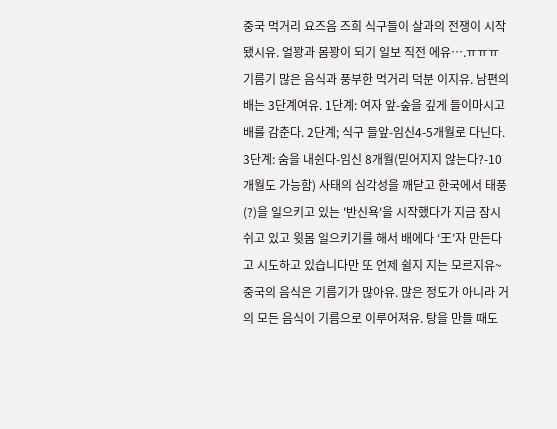중국 먹거리 요즈음 즈희 식구들이 살과의 전쟁이 시작 됐시유. 얼꽝과 몸꽝이 되기 일보 직전 에유….ㅠㅠㅠ 기름기 많은 음식과 풍부한 먹거리 덕분 이지유. 남편의 배는 3단계여유. 1단계: 여자 앞-숲을 깊게 들이마시고 배를 감춘다. 2단계; 식구 들앞-임신4-5개월로 다닌다. 3단계: 숨을 내쉰다-임신 8개월(믿어지지 않는다?-10개월도 가능함) 사태의 심각성을 깨닫고 한국에서 태풍(?)을 일으키고 있는 '반신욕'을 시작했다가 지금 잠시 쉬고 있고 윗몸 일으키기를 해서 배에다 ‘王’자 만든다고 시도하고 있습니다만 또 언제 쉴지 지는 모르지유~ 중국의 음식은 기름기가 많아유. 많은 정도가 아니라 거의 모든 음식이 기름으로 이루어져유. 탕을 만들 때도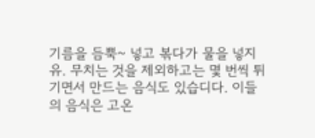기름을 듬뿍~ 넣고 볶다가 물을 넣지유. 무치는 것을 제외하고는 몇 번씩 튀기면서 만드는 음식도 있습디다. 이들의 음식은 고온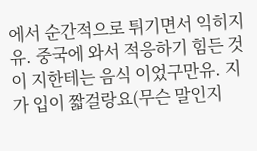에서 순간적으로 튀기면서 익히지유. 중국에 와서 적응하기 힘든 것이 지한테는 음식 이었구만유. 지가 입이 짧걸랑요(무슨 말인지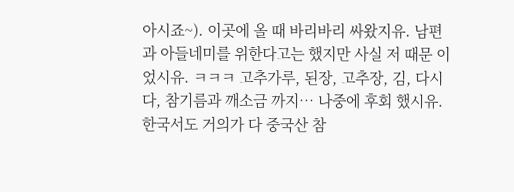아시죠~). 이곳에 올 때 바리바리 싸왔지유. 남편과 아들네미를 위한다고는 했지만 사실 저 때문 이었시유. ㅋㅋㅋ 고추가루, 된장, 고추장, 김, 다시다, 참기름과 깨소금 까지… 나중에 후회 했시유. 한국서도 거의가 다 중국산 참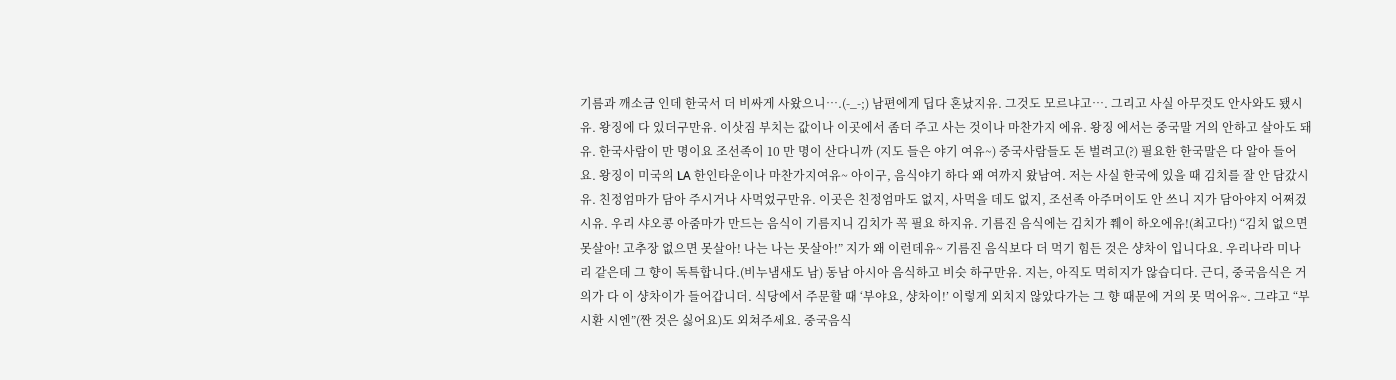기름과 깨소금 인데 한국서 더 비싸게 사왔으니….(-_-;) 남편에게 딥다 혼났지유. 그것도 모르냐고…. 그리고 사실 아무것도 안사와도 됐시유. 왕징에 다 있더구만유. 이삿짐 부치는 값이나 이곳에서 좀더 주고 사는 것이나 마찬가지 에유. 왕징 에서는 중국말 거의 안하고 살아도 돼유. 한국사람이 만 명이요 조선족이 10 만 명이 산다니까 (지도 들은 야기 여유~) 중국사람들도 돈 벌려고(?) 필요한 한국말은 다 알아 들어요. 왕징이 미국의 LA 한인타운이나 마찬가지여유~ 아이구, 음식야기 하다 왜 여까지 왔남여. 저는 사실 한국에 있을 때 김치를 잘 안 담갔시유. 친정엄마가 담아 주시거나 사먹었구만유. 이곳은 친정엄마도 없지, 사먹을 데도 없지, 조선족 아주머이도 안 쓰니 지가 담아야지 어쩌겄시유. 우리 샤오콩 아줌마가 만드는 음식이 기름지니 김치가 꼭 필요 하지유. 기름진 음식에는 김치가 쮀이 하오에유!(최고다!) “김치 없으면 못살아! 고추장 없으면 못살아! 나는 나는 못살아!” 지가 왜 이런데유~ 기름진 음식보다 더 먹기 힘든 것은 샹차이 입니다요. 우리나라 미나리 같은데 그 향이 독특합니다.(비누냄새도 남) 동남 아시아 음식하고 비슷 하구만유. 지는, 아직도 먹히지가 않습디다. 근디, 중국음식은 거의가 다 이 샹차이가 들어갑니더. 식당에서 주문할 때 ‘부야요, 샹차이!’ 이렇게 외치지 않았다가는 그 향 때문에 거의 못 먹어유~. 그랴고 “부시환 시엔”(짠 것은 싫어요)도 외쳐주세요. 중국음식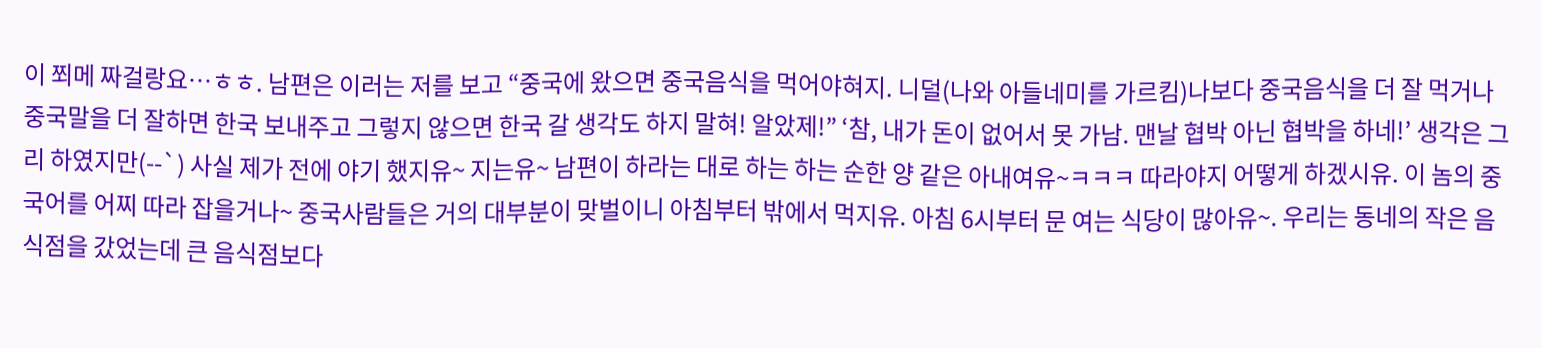이 쬐메 짜걸랑요…ㅎㅎ. 남편은 이러는 저를 보고 “중국에 왔으면 중국음식을 먹어야혀지. 니덜(나와 아들네미를 가르킴)나보다 중국음식을 더 잘 먹거나 중국말을 더 잘하면 한국 보내주고 그렇지 않으면 한국 갈 생각도 하지 말혀! 알았제!” ‘참, 내가 돈이 없어서 못 가남. 맨날 협박 아닌 협박을 하네!’ 생각은 그리 하였지만(--`) 사실 제가 전에 야기 했지유~ 지는유~ 남편이 하라는 대로 하는 하는 순한 양 같은 아내여유~ㅋㅋㅋ 따라야지 어떻게 하겠시유. 이 놈의 중국어를 어찌 따라 잡을거나~ 중국사람들은 거의 대부분이 맞벌이니 아침부터 밖에서 먹지유. 아침 6시부터 문 여는 식당이 많아유~. 우리는 동네의 작은 음식점을 갔었는데 큰 음식점보다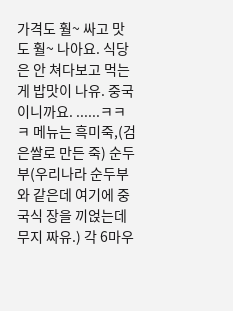가격도 훨~ 싸고 맛도 훨~ 나아요. 식당은 안 쳐다보고 먹는 게 밥맛이 나유. 중국이니까요. ......ㅋㅋㅋ 메뉴는 흑미죽,(검은쌀로 만든 죽) 순두부(우리나라 순두부와 같은데 여기에 중국식 장을 끼얹는데 무지 짜유.) 각 6마우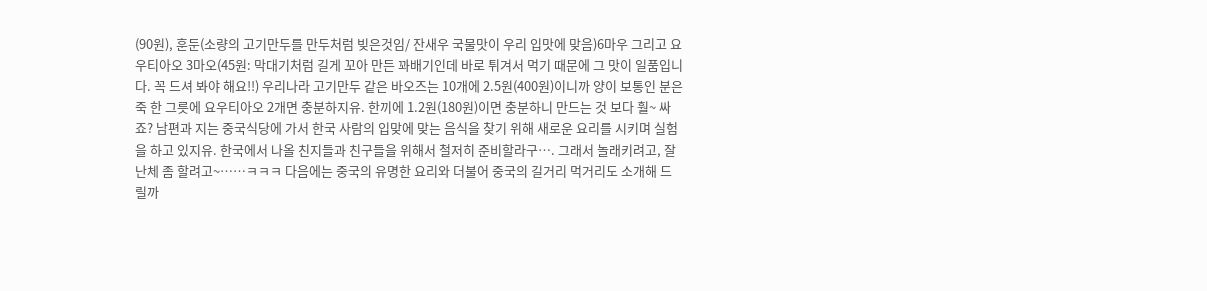(90원), 훈둔(소량의 고기만두를 만두처럼 빚은것임/ 잔새우 국물맛이 우리 입맛에 맞음)6마우 그리고 요우티아오 3마오(45원: 막대기처럼 길게 꼬아 만든 꽈배기인데 바로 튀겨서 먹기 때문에 그 맛이 일품입니다. 꼭 드셔 봐야 해요!!) 우리나라 고기만두 같은 바오즈는 10개에 2.5원(400원)이니까 양이 보통인 분은 죽 한 그릇에 요우티아오 2개면 충분하지유. 한끼에 1.2원(180원)이면 충분하니 만드는 것 보다 훨~ 싸죠? 남편과 지는 중국식당에 가서 한국 사람의 입맞에 맞는 음식을 찾기 위해 새로운 요리를 시키며 실험을 하고 있지유. 한국에서 나올 친지들과 친구들을 위해서 철저히 준비할라구…. 그래서 놀래키려고, 잘난체 좀 할려고~……ㅋㅋㅋ 다음에는 중국의 유명한 요리와 더불어 중국의 길거리 먹거리도 소개해 드릴까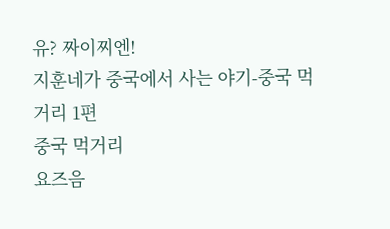유? 짜이찌엔!
지훈네가 중국에서 사는 야기-중국 먹거리 1편
중국 먹거리
요즈음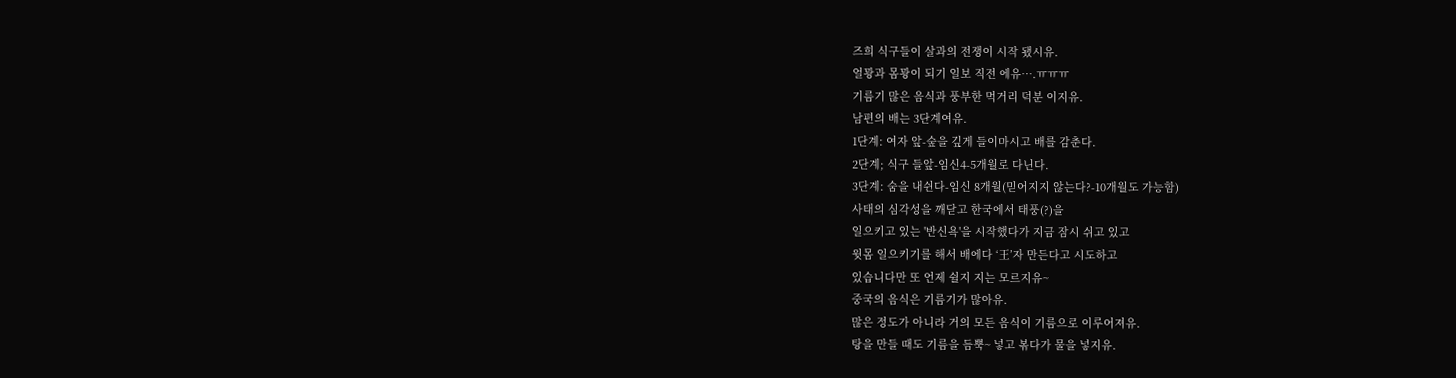즈희 식구들이 살과의 전쟁이 시작 됐시유.
얼꽝과 몸꽝이 되기 일보 직전 에유….ㅠㅠㅠ
기름기 많은 음식과 풍부한 먹거리 덕분 이지유.
남편의 배는 3단계여유.
1단계: 여자 앞-숲을 깊게 들이마시고 배를 감춘다.
2단계; 식구 들앞-임신4-5개월로 다닌다.
3단계: 숨을 내쉰다-임신 8개월(믿어지지 않는다?-10개월도 가능함)
사태의 심각성을 깨닫고 한국에서 태풍(?)을
일으키고 있는 '반신욕'을 시작했다가 지금 잠시 쉬고 있고
윗몸 일으키기를 해서 배에다 ‘王’자 만든다고 시도하고
있습니다만 또 언제 쉴지 지는 모르지유~
중국의 음식은 기름기가 많아유.
많은 정도가 아니라 거의 모든 음식이 기름으로 이루어져유.
탕을 만들 때도 기름을 듬뿍~ 넣고 볶다가 물을 넣지유.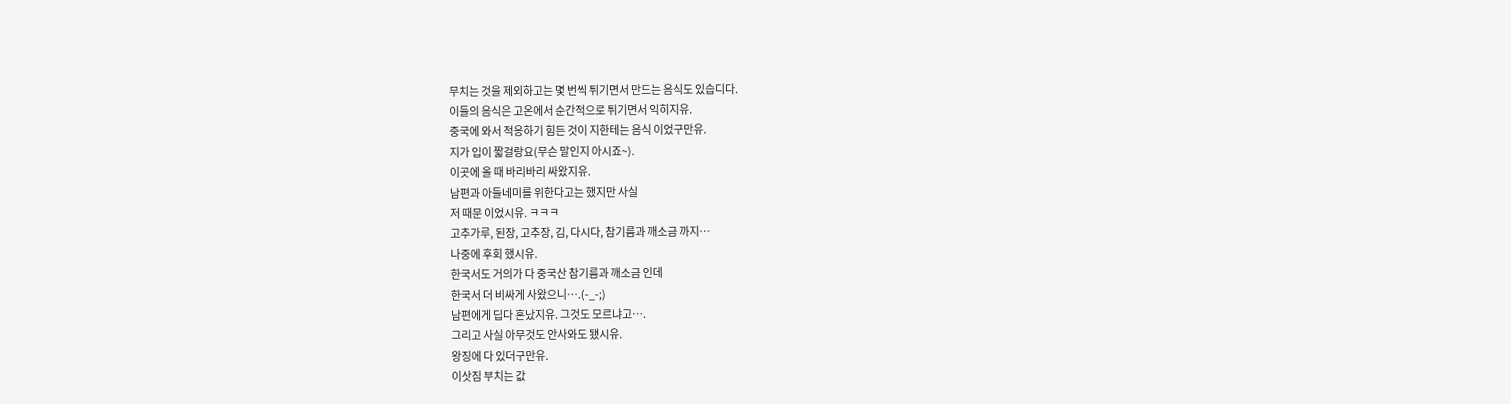무치는 것을 제외하고는 몇 번씩 튀기면서 만드는 음식도 있습디다.
이들의 음식은 고온에서 순간적으로 튀기면서 익히지유.
중국에 와서 적응하기 힘든 것이 지한테는 음식 이었구만유.
지가 입이 짧걸랑요(무슨 말인지 아시죠~).
이곳에 올 때 바리바리 싸왔지유.
남편과 아들네미를 위한다고는 했지만 사실
저 때문 이었시유. ㅋㅋㅋ
고추가루, 된장, 고추장, 김, 다시다, 참기름과 깨소금 까지…
나중에 후회 했시유.
한국서도 거의가 다 중국산 참기름과 깨소금 인데
한국서 더 비싸게 사왔으니….(-_-;)
남편에게 딥다 혼났지유. 그것도 모르냐고….
그리고 사실 아무것도 안사와도 됐시유.
왕징에 다 있더구만유.
이삿짐 부치는 값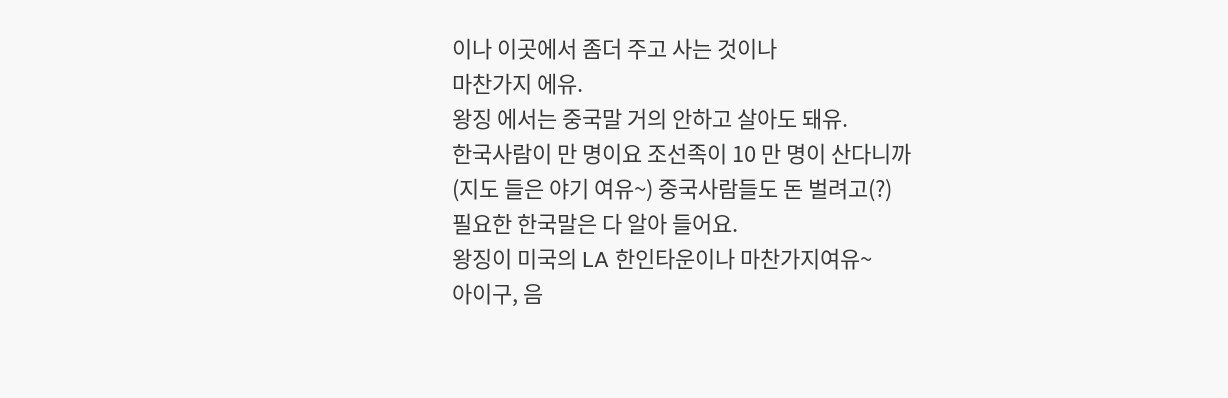이나 이곳에서 좀더 주고 사는 것이나
마찬가지 에유.
왕징 에서는 중국말 거의 안하고 살아도 돼유.
한국사람이 만 명이요 조선족이 10 만 명이 산다니까
(지도 들은 야기 여유~) 중국사람들도 돈 벌려고(?)
필요한 한국말은 다 알아 들어요.
왕징이 미국의 LA 한인타운이나 마찬가지여유~
아이구, 음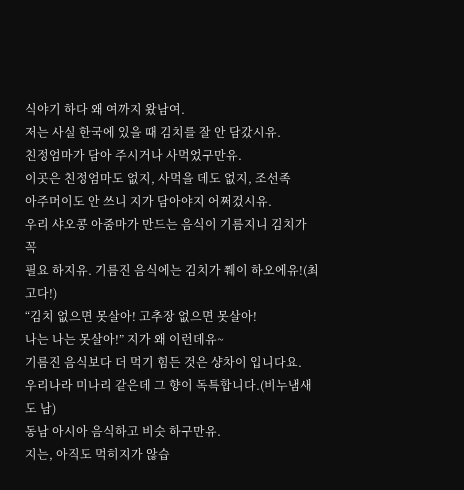식야기 하다 왜 여까지 왔남여.
저는 사실 한국에 있을 때 김치를 잘 안 담갔시유.
친정엄마가 담아 주시거나 사먹었구만유.
이곳은 친정엄마도 없지, 사먹을 데도 없지, 조선족
아주머이도 안 쓰니 지가 담아야지 어쩌겄시유.
우리 샤오콩 아줌마가 만드는 음식이 기름지니 김치가 꼭
필요 하지유. 기름진 음식에는 김치가 쮀이 하오에유!(최고다!)
“김치 없으면 못살아! 고추장 없으면 못살아!
나는 나는 못살아!” 지가 왜 이런데유~
기름진 음식보다 더 먹기 힘든 것은 샹차이 입니다요.
우리나라 미나리 같은데 그 향이 독특합니다.(비누냄새도 남)
동남 아시아 음식하고 비슷 하구만유.
지는, 아직도 먹히지가 않습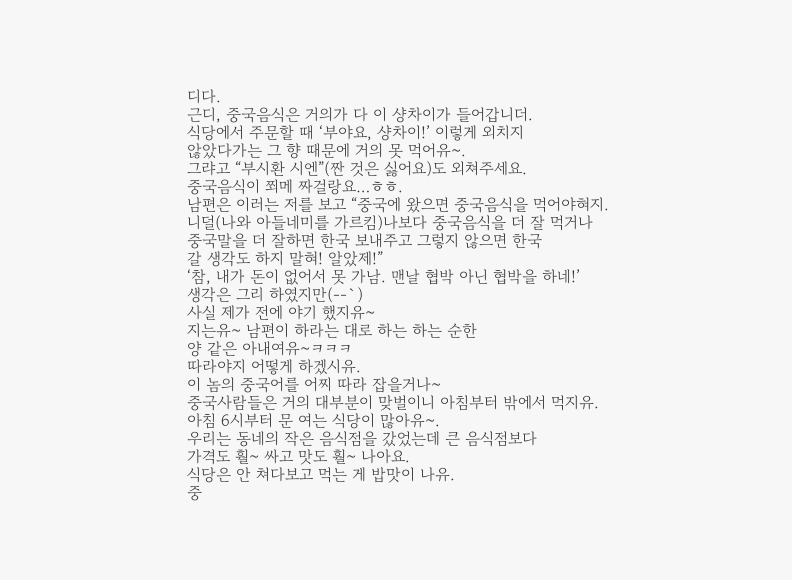디다.
근디, 중국음식은 거의가 다 이 샹차이가 들어갑니더.
식당에서 주문할 때 ‘부야요, 샹차이!’ 이렇게 외치지
않았다가는 그 향 때문에 거의 못 먹어유~.
그랴고 “부시환 시엔”(짠 것은 싫어요)도 외쳐주세요.
중국음식이 쬐메 짜걸랑요…ㅎㅎ.
남편은 이러는 저를 보고 “중국에 왔으면 중국음식을 먹어야혀지.
니덜(나와 아들네미를 가르킴)나보다 중국음식을 더 잘 먹거나
중국말을 더 잘하면 한국 보내주고 그렇지 않으면 한국
갈 생각도 하지 말혀! 알았제!”
‘참, 내가 돈이 없어서 못 가남. 맨날 협박 아닌 협박을 하네!’
생각은 그리 하였지만(--`)
사실 제가 전에 야기 했지유~
지는유~ 남편이 하라는 대로 하는 하는 순한
양 같은 아내여유~ㅋㅋㅋ
따라야지 어떻게 하겠시유.
이 놈의 중국어를 어찌 따라 잡을거나~
중국사람들은 거의 대부분이 맞벌이니 아침부터 밖에서 먹지유.
아침 6시부터 문 여는 식당이 많아유~.
우리는 동네의 작은 음식점을 갔었는데 큰 음식점보다
가격도 훨~ 싸고 맛도 훨~ 나아요.
식당은 안 쳐다보고 먹는 게 밥맛이 나유.
중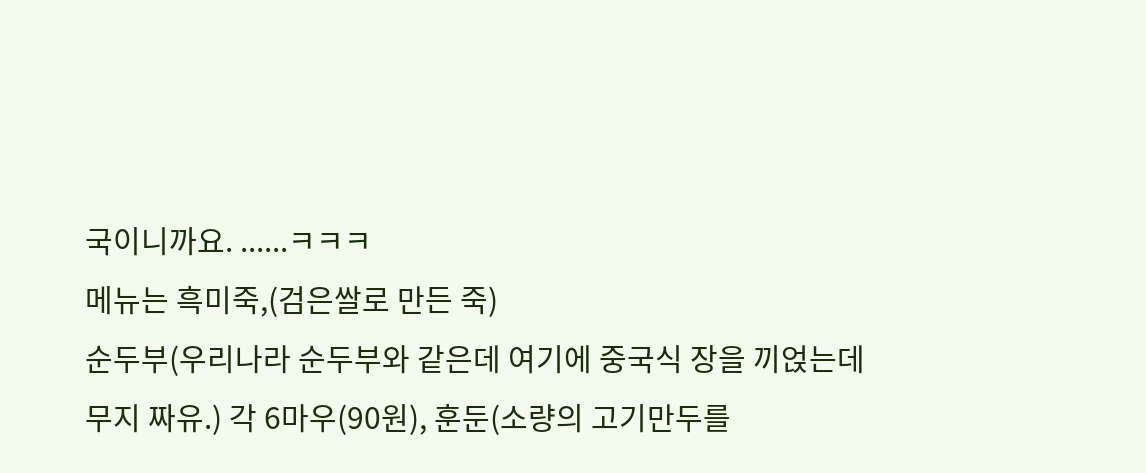국이니까요. ......ㅋㅋㅋ
메뉴는 흑미죽,(검은쌀로 만든 죽)
순두부(우리나라 순두부와 같은데 여기에 중국식 장을 끼얹는데
무지 짜유.) 각 6마우(90원), 훈둔(소량의 고기만두를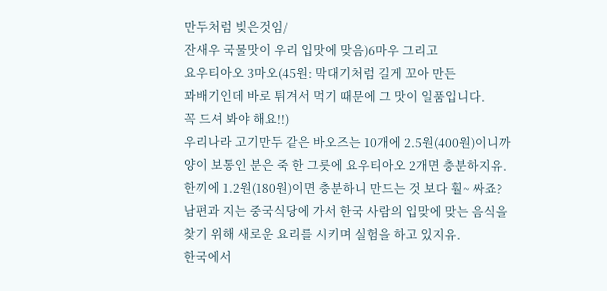만두처럼 빚은것임/
잔새우 국물맛이 우리 입맛에 맞음)6마우 그리고
요우티아오 3마오(45원: 막대기처럼 길게 꼬아 만든
꽈배기인데 바로 튀겨서 먹기 때문에 그 맛이 일품입니다.
꼭 드셔 봐야 해요!!)
우리나라 고기만두 같은 바오즈는 10개에 2.5원(400원)이니까
양이 보통인 분은 죽 한 그릇에 요우티아오 2개면 충분하지유.
한끼에 1.2원(180원)이면 충분하니 만드는 것 보다 훨~ 싸죠?
남편과 지는 중국식당에 가서 한국 사람의 입맞에 맞는 음식을
찾기 위해 새로운 요리를 시키며 실험을 하고 있지유.
한국에서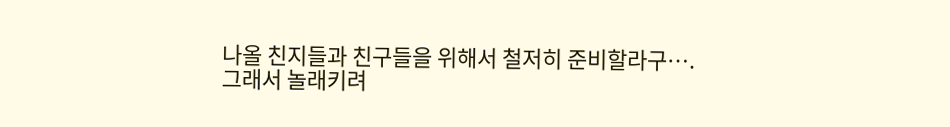나올 친지들과 친구들을 위해서 철저히 준비할라구….
그래서 놀래키려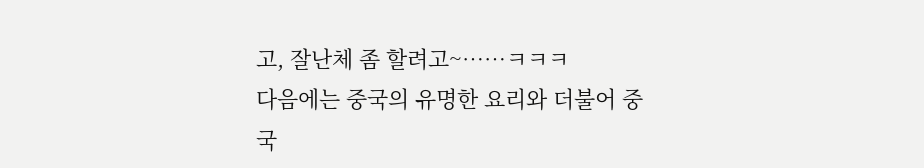고, 잘난체 좀 할려고~……ㅋㅋㅋ
다음에는 중국의 유명한 요리와 더불어 중국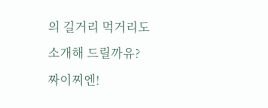의 길거리 먹거리도
소개해 드릴까유?
짜이찌엔!